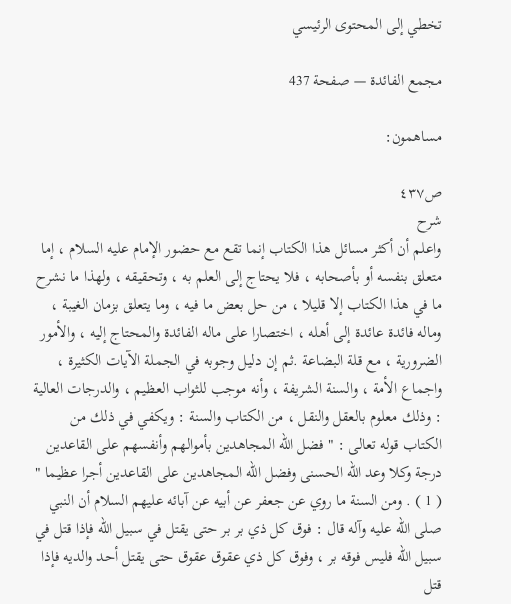تخطي إلى المحتوى الرئيسي

مجمع الفائدة — صفحة 437

مساهمون:

ص٤٣٧
شرح
واعلم أن أكثر مسائل هذا الكتاب إنما تقع مع حضور الإمام عليه السلام ، إما متعلق بنفسه أو بأصحابه ، فلا يحتاج إلى العلم به ، وتحقيقه ، ولهذا ما نشرح ما في هذا الكتاب إلا قليلا ، من حل بعض ما فيه ، وما يتعلق بزمان الغيبة ، وماله فائدة عائدة إلى أهله ، اختصارا على ماله الفائدة والمحتاج إليه ، والأمور الضرورية ، مع قلة البضاعة .ثم إن دليل وجوبه في الجملة الآيات الكثيرة ، واجماع الأمة ، والسنة الشريفة ، وأنه موجب للثواب العظيم ، والدرجات العالية : وذلك معلوم بالعقل والنقل ، من الكتاب والسنة : ويكفي في ذلك من الكتاب قوله تعالى : " فضل الله المجاهدين بأموالهم وأنفسهم على القاعدين درجة وكلا وعد الله الحسنى وفضل الله المجاهدين على القاعدين أجرا عظيما " ( 1 ) . ومن السنة ما روي عن جعفر عن أبيه عن آبائه عليهم السلام أن النبي صلى الله عليه وآله قال : فوق كل ذي بر بر حتى يقتل في سبيل الله فإذا قتل في سبيل الله فليس فوقه بر ، وفوق كل ذي عقوق عقوق حتى يقتل أحد والديه فإذا قتل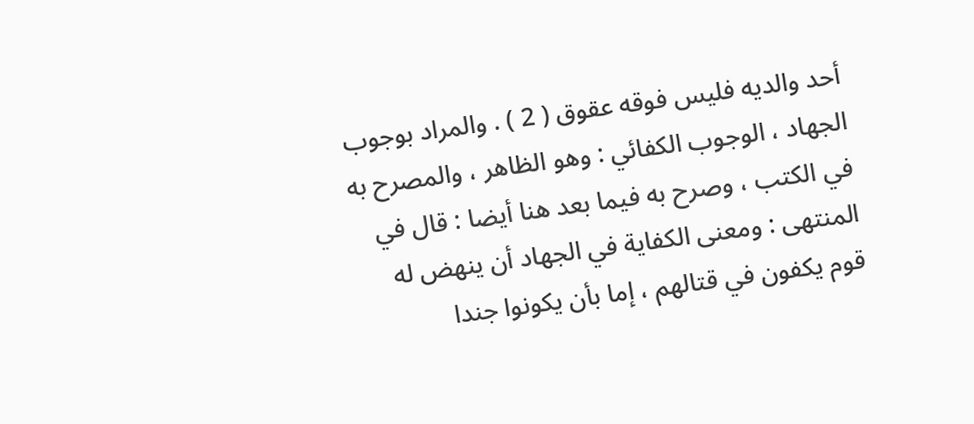أحد والديه فليس فوقه عقوق ( 2 ) . والمراد بوجوب الجهاد ، الوجوب الكفائي : وهو الظاهر ، والمصرح به في الكتب ، وصرح به فيما بعد هنا أيضا : قال في المنتهى : ومعنى الكفاية في الجهاد أن ينهض له قوم يكفون في قتالهم ، إما بأن يكونوا جندا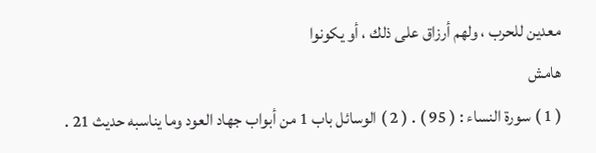معدين للحرب ، ولهم أرزاق على ذلك ، أو يكونوا
هامش
( 1 ) سورة النساء : ( 95 ) . ( 2 ) الوسائل باب 1 من أبواب جهاد العود وما يناسبه حديث 21 .